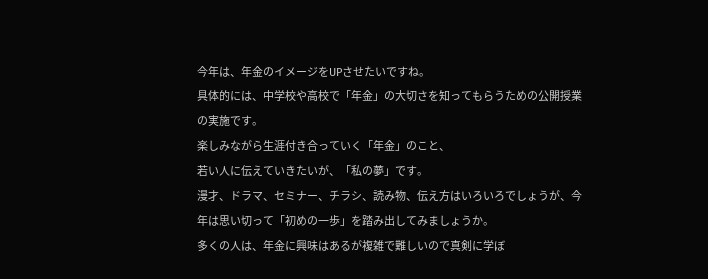今年は、年金のイメージをUPさせたいですね。
具体的には、中学校や高校で「年金」の大切さを知ってもらうための公開授業の実施です。
楽しみながら生涯付き合っていく「年金」のこと、
若い人に伝えていきたいが、「私の夢」です。
漫才、ドラマ、セミナー、チラシ、読み物、伝え方はいろいろでしょうが、今年は思い切って「初めの一歩」を踏み出してみましょうか。
多くの人は、年金に興味はあるが複雑で難しいので真剣に学ぼ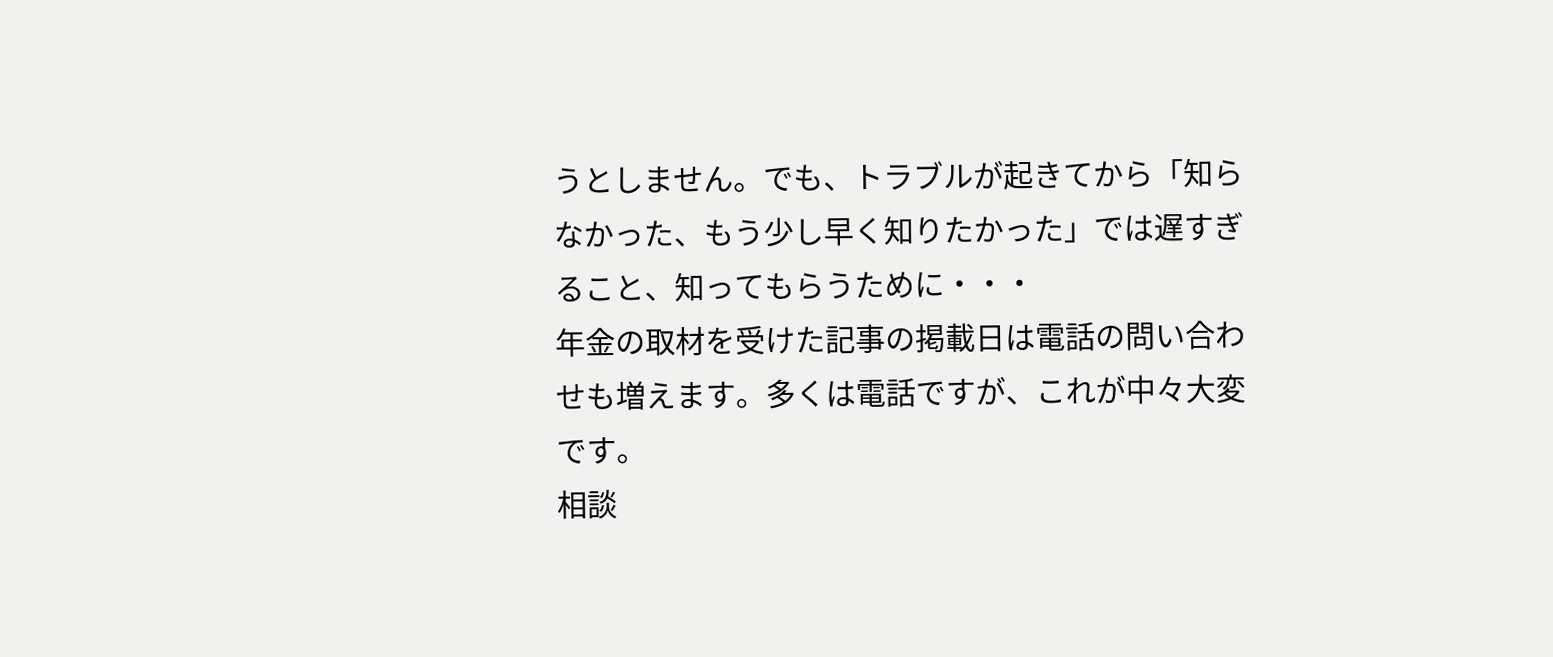うとしません。でも、トラブルが起きてから「知らなかった、もう少し早く知りたかった」では遅すぎること、知ってもらうために・・・
年金の取材を受けた記事の掲載日は電話の問い合わせも増えます。多くは電話ですが、これが中々大変です。
相談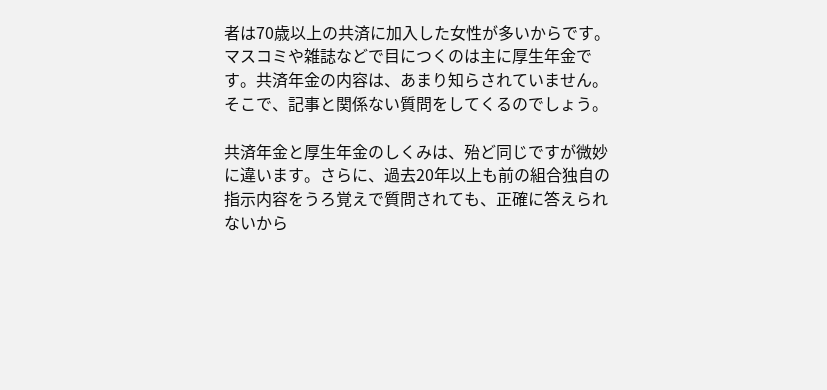者は70歳以上の共済に加入した女性が多いからです。マスコミや雑誌などで目につくのは主に厚生年金です。共済年金の内容は、あまり知らされていません。そこで、記事と関係ない質問をしてくるのでしょう。

共済年金と厚生年金のしくみは、殆ど同じですが微妙に違います。さらに、過去20年以上も前の組合独自の指示内容をうろ覚えで質問されても、正確に答えられないから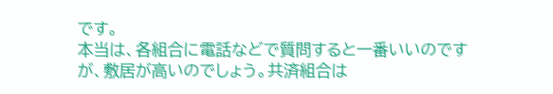です。
本当は、各組合に電話などで質問すると一番いいのですが、敷居が高いのでしょう。共済組合は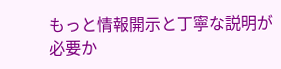もっと情報開示と丁寧な説明が必要か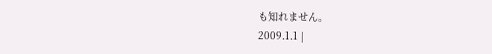も知れません。
2009.1.1 |